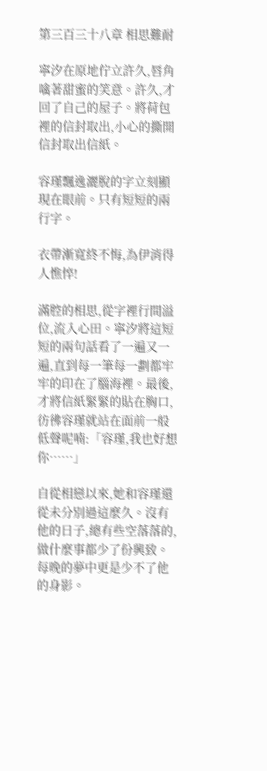第三百三十八章 相思難耐

寧汐在原地佇立許久,唇角噙著甜蜜的笑意。許久,才回了自己的屋子。將荷包裡的信封取出,小心的撕開信封取出信紙。

容瑾飄逸灑脫的字立刻顯現在眼前。只有短短的兩行字。

衣帶漸寬終不悔,為伊消得人憔悴!

滿腔的相思,從字裡行間溢位,流入心田。寧汐將這短短的兩句話看了一遍又一遍,直到每一筆每一劃都牢牢的印在了腦海裡。最後,才將信紙緊緊的貼在胸口,彷彿容瑾就站在面前一般低聲呢喃:「容瑾,我也好想你……」

自從相戀以來,她和容瑾還從未分別過這麼久。沒有他的日子,總有些空落落的,做什麼事都少了份興致。每晚的夢中更是少不了他的身影。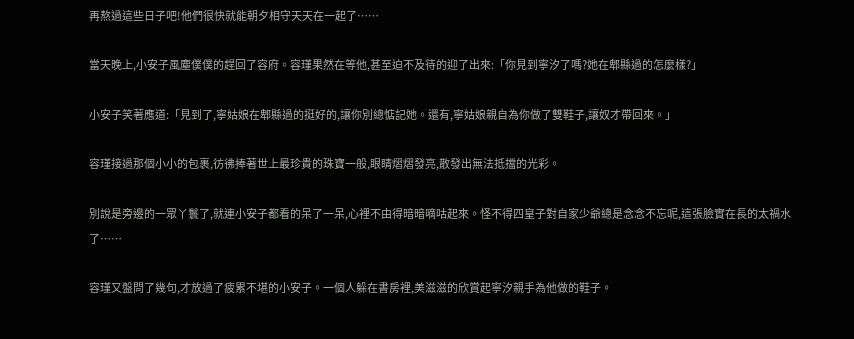再熬過這些日子吧!他們很快就能朝夕相守天天在一起了……

當天晚上,小安子風塵僕僕的趕回了容府。容瑾果然在等他,甚至迫不及待的迎了出來:「你見到寧汐了嗎?她在郫縣過的怎麼樣?」

小安子笑著應道:「見到了,寧姑娘在郫縣過的挺好的,讓你別總惦記她。還有,寧姑娘親自為你做了雙鞋子,讓奴才帶回來。」

容瑾接過那個小小的包裹,彷彿捧著世上最珍貴的珠寶一般,眼睛熠熠發亮,散發出無法抵擋的光彩。

別說是旁邊的一眾丫鬟了,就連小安子都看的呆了一呆,心裡不由得暗暗嘀咕起來。怪不得四皇子對自家少爺總是念念不忘呢,這張臉實在長的太禍水了……

容瑾又盤問了幾句,才放過了疲累不堪的小安子。一個人躲在書房裡,美滋滋的欣賞起寧汐親手為他做的鞋子。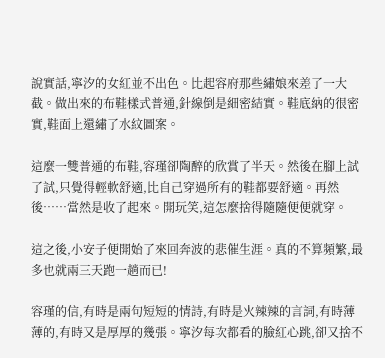說實話,寧汐的女紅並不出色。比起容府那些繡娘來差了一大截。做出來的布鞋樣式普通,針線倒是細密結實。鞋底納的很密實,鞋面上還繡了水紋圖案。

這麼一雙普通的布鞋,容瑾卻陶醉的欣賞了半天。然後在腳上試了試,只覺得輕軟舒適,比自己穿過所有的鞋都要舒適。再然後……當然是收了起來。開玩笑,這怎麼捨得隨隨便便就穿。

這之後,小安子便開始了來回奔波的悲催生涯。真的不算頻繁,最多也就兩三天跑一趟而已!

容瑾的信,有時是兩句短短的情詩,有時是火辣辣的言詞,有時薄薄的,有時又是厚厚的幾張。寧汐每次都看的臉紅心跳,卻又捨不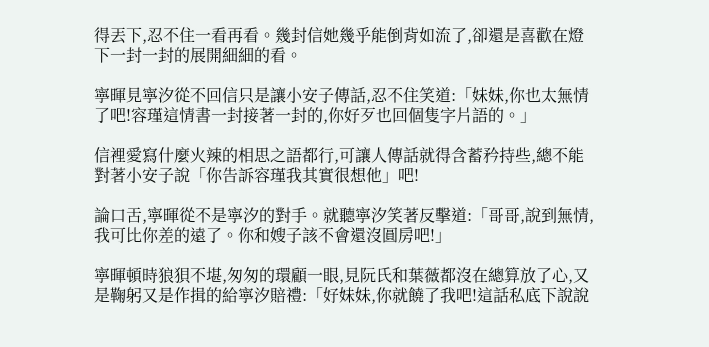得丟下,忍不住一看再看。幾封信她幾乎能倒背如流了,卻還是喜歡在燈下一封一封的展開細細的看。

寧暉見寧汐從不回信只是讓小安子傳話,忍不住笑道:「妹妹,你也太無情了吧!容瑾這情書一封接著一封的,你好歹也回個隻字片語的。」

信裡愛寫什麼火辣的相思之語都行,可讓人傳話就得含蓄矜持些,總不能對著小安子說「你告訴容瑾我其實很想他」吧!

論口舌,寧暉從不是寧汐的對手。就聽寧汐笑著反擊道:「哥哥,說到無情,我可比你差的遠了。你和嫂子該不會還沒圓房吧!」

寧暉頓時狼狽不堪,匆匆的環顧一眼,見阮氏和葉薇都沒在總算放了心,又是鞠躬又是作揖的給寧汐賠禮:「好妹妹,你就饒了我吧!這話私底下說說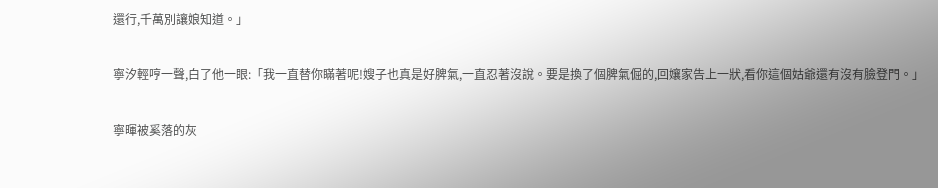還行,千萬別讓娘知道。」

寧汐輕哼一聲,白了他一眼:「我一直替你瞞著呢!嫂子也真是好脾氣,一直忍著沒說。要是換了個脾氣倔的,回孃家告上一狀,看你這個姑爺還有沒有臉登門。」

寧暉被奚落的灰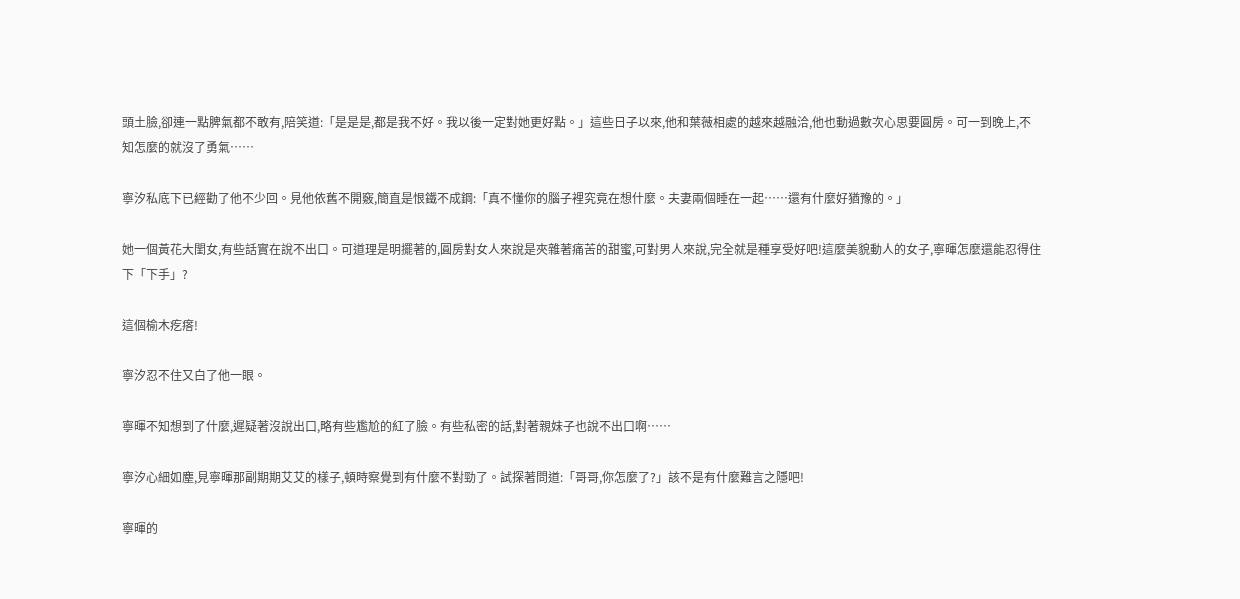頭土臉,卻連一點脾氣都不敢有,陪笑道:「是是是,都是我不好。我以後一定對她更好點。」這些日子以來,他和葉薇相處的越來越融洽,他也動過數次心思要圓房。可一到晚上,不知怎麼的就沒了勇氣……

寧汐私底下已經勸了他不少回。見他依舊不開竅,簡直是恨鐵不成鋼:「真不懂你的腦子裡究竟在想什麼。夫妻兩個睡在一起……還有什麼好猶豫的。」

她一個黃花大閨女,有些話實在說不出口。可道理是明擺著的,圓房對女人來說是夾雜著痛苦的甜蜜,可對男人來說,完全就是種享受好吧!這麼美貌動人的女子,寧暉怎麼還能忍得住下「下手」?

這個榆木疙瘩!

寧汐忍不住又白了他一眼。

寧暉不知想到了什麼,遲疑著沒說出口,略有些尷尬的紅了臉。有些私密的話,對著親妹子也說不出口啊……

寧汐心細如塵,見寧暉那副期期艾艾的樣子,頓時察覺到有什麼不對勁了。試探著問道:「哥哥,你怎麼了?」該不是有什麼難言之隱吧!

寧暉的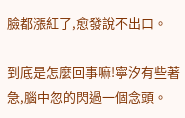臉都漲紅了,愈發說不出口。

到底是怎麼回事嘛!寧汐有些著急,腦中忽的閃過一個念頭。